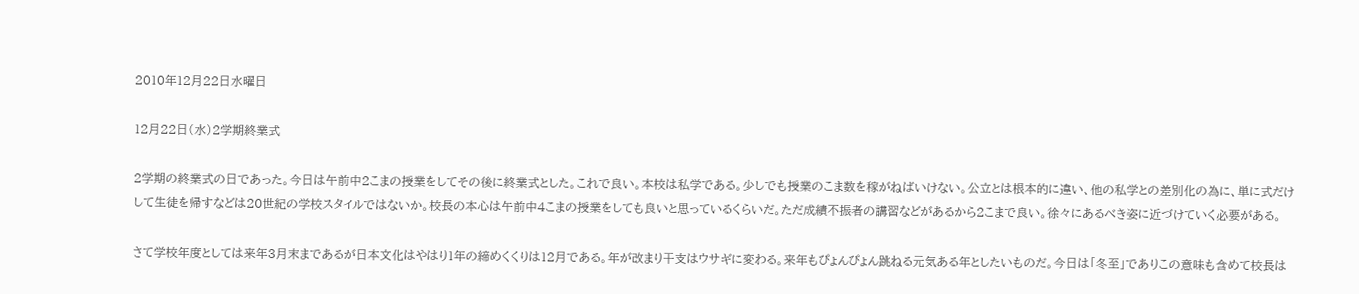2010年12月22日水曜日

12月22日(水)2学期終業式

2学期の終業式の日であった。今日は午前中2こまの授業をしてその後に終業式とした。これで良い。本校は私学である。少しでも授業のこま数を稼がねばいけない。公立とは根本的に違い、他の私学との差別化の為に、単に式だけして生徒を帰すなどは20世紀の学校スタイルではないか。校長の本心は午前中4こまの授業をしても良いと思っているくらいだ。ただ成績不振者の講習などがあるから2こまで良い。徐々にあるべき姿に近づけていく必要がある。

さて学校年度としては来年3月末まであるが日本文化はやはり1年の締めくくりは12月である。年が改まり干支はウサギに変わる。来年もぴょんぴょん跳ねる元気ある年としたいものだ。今日は「冬至」でありこの意味も含めて校長は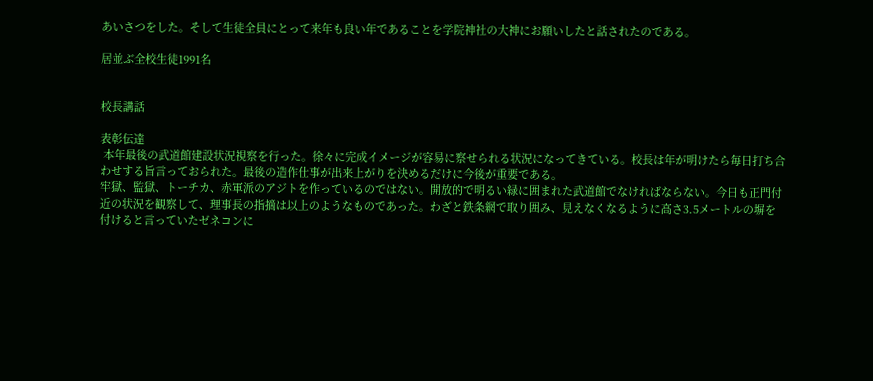あいさつをした。そして生徒全員にとって来年も良い年であることを学院神社の大神にお願いしたと話されたのである。

居並ぶ全校生徒1991名


校長講話

表彰伝達
 本年最後の武道館建設状況視察を行った。徐々に完成イメージが容易に察せられる状況になってきている。校長は年が明けたら毎日打ち合わせする旨言っておられた。最後の造作仕事が出来上がりを決めるだけに今後が重要である。
牢獄、監獄、トーチカ、赤軍派のアジトを作っているのではない。開放的で明るい緑に囲まれた武道館でなければならない。今日も正門付近の状況を観察して、理事長の指摘は以上のようなものであった。わざと鉄条網で取り囲み、見えなくなるように高さ3.5メートルの塀を付けると言っていたゼネコンに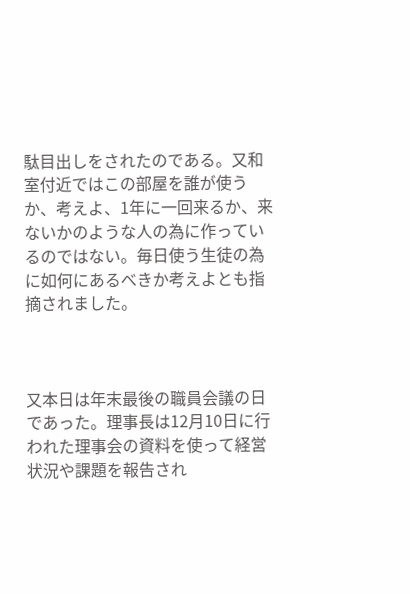駄目出しをされたのである。又和室付近ではこの部屋を誰が使うか、考えよ、1年に一回来るか、来ないかのような人の為に作っているのではない。毎日使う生徒の為に如何にあるべきか考えよとも指摘されました。



又本日は年末最後の職員会議の日であった。理事長は12月10日に行われた理事会の資料を使って経営状況や課題を報告され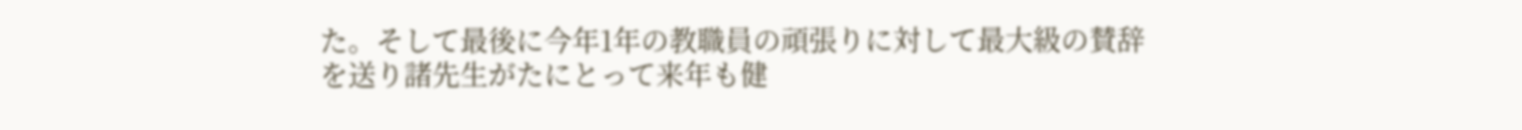た。そして最後に今年1年の教職員の頑張りに対して最大級の賛辞を送り諸先生がたにとって来年も健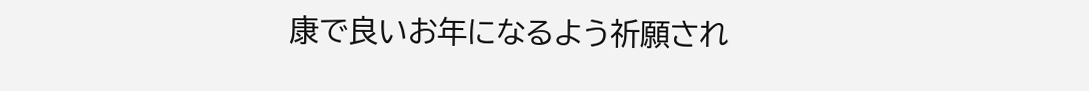康で良いお年になるよう祈願され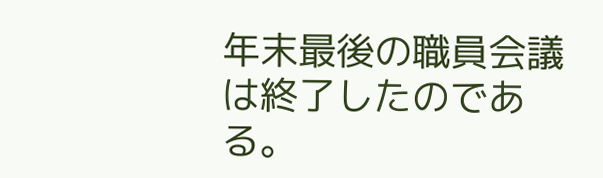年末最後の職員会議は終了したのである。